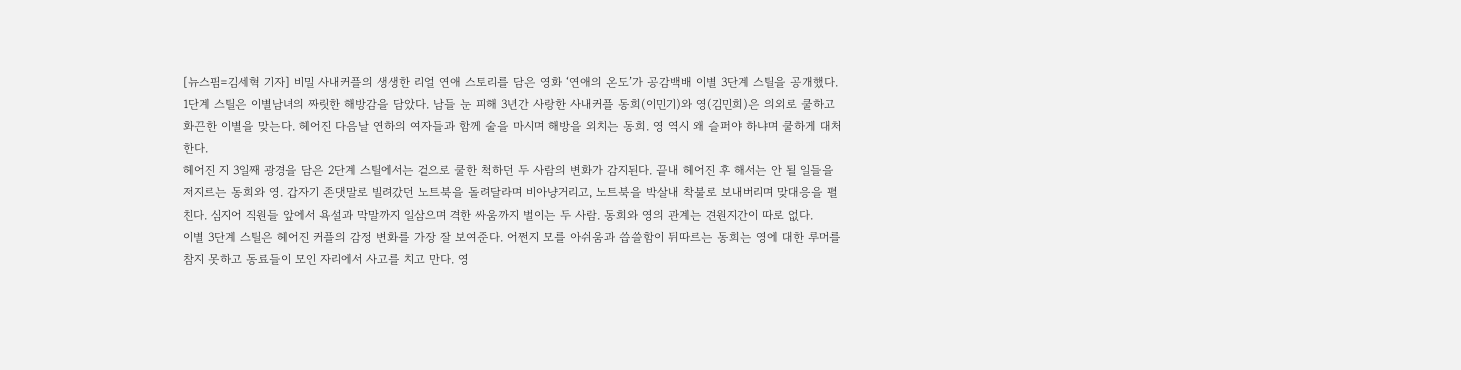[뉴스핌=김세혁 기자] 비밀 사내커플의 생생한 리얼 연애 스토리를 담은 영화 ‘연애의 온도’가 공감백배 이별 3단계 스틸을 공개했다.
1단계 스틸은 이별남녀의 짜릿한 해방감을 담았다. 남들 눈 피해 3년간 사랑한 사내커플 동희(이민기)와 영(김민희)은 의외로 쿨하고 화끈한 이별을 맞는다. 헤어진 다음날 연하의 여자들과 함께 술을 마시며 해방을 외치는 동희. 영 역시 왜 슬퍼야 하냐며 쿨하게 대처한다.
헤어진 지 3일째 광경을 담은 2단계 스틸에서는 겉으로 쿨한 척하던 두 사람의 변화가 감지된다. 끝내 헤어진 후 해서는 안 될 일들을 저지르는 동희와 영. 갑자기 존댓말로 빌려갔던 노트북을 돌려달라며 비아냥거리고, 노트북을 박살내 착불로 보내버리며 맞대응을 펼친다. 심지어 직원들 앞에서 욕설과 막말까지 일삼으며 격한 싸움까지 벌이는 두 사람. 동희와 영의 관계는 견원지간이 따로 없다.
이별 3단계 스틸은 헤어진 커플의 감정 변화를 가장 잘 보여준다. 어쩐지 모를 아쉬움과 씁쓸함이 뒤따르는 동희는 영에 대한 루머를 참지 못하고 동료들이 모인 자리에서 사고를 치고 만다. 영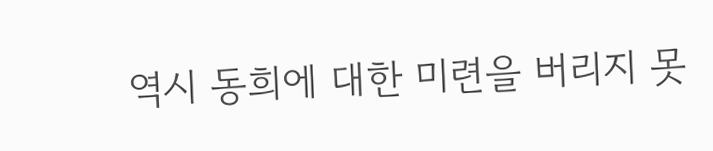역시 동희에 대한 미련을 버리지 못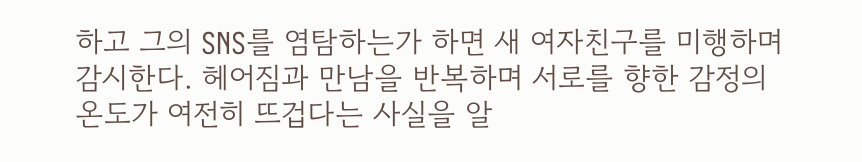하고 그의 SNS를 염탐하는가 하면 새 여자친구를 미행하며 감시한다. 헤어짐과 만남을 반복하며 서로를 향한 감정의 온도가 여전히 뜨겁다는 사실을 알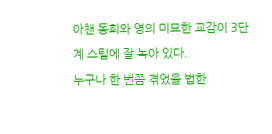아챈 동희와 영의 미묘한 교감이 3단계 스틸에 잘 녹아 있다.
누구나 한 번쯤 겪었을 법한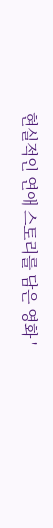현실적인 연애 스토리를 담은 영화 '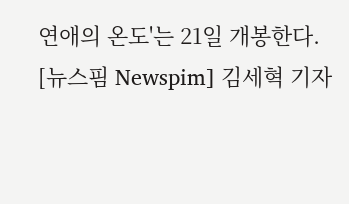연애의 온도'는 21일 개봉한다.
[뉴스핌 Newspim] 김세혁 기자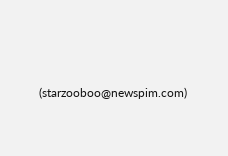(starzooboo@newspim.com)